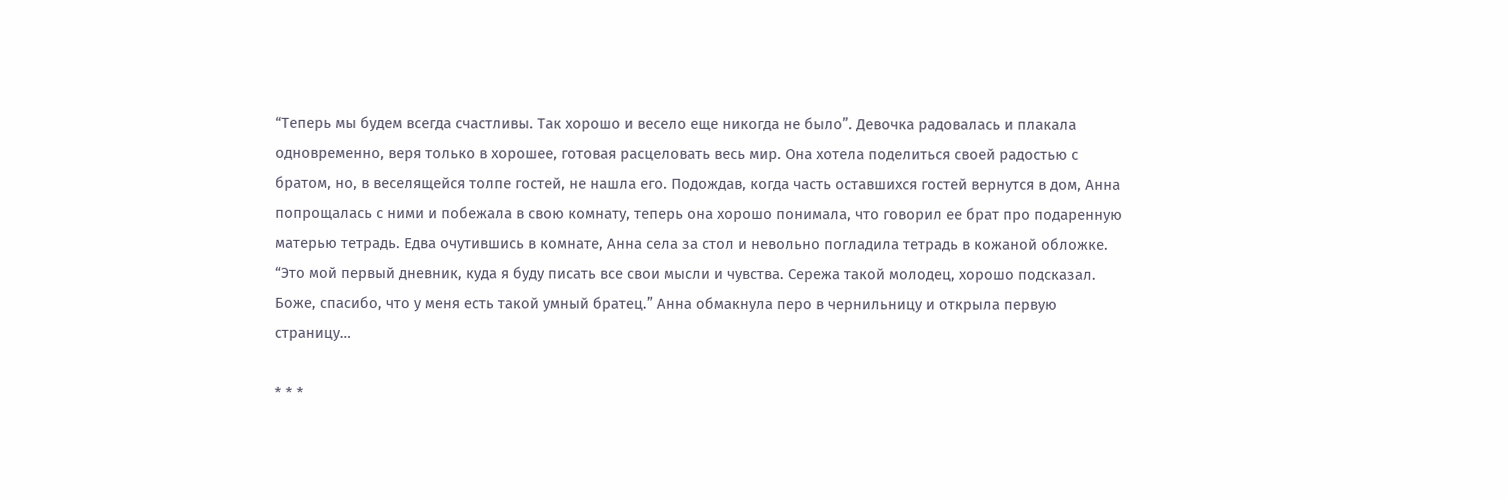“Теперь мы будем всегда счастливы. Так хорошо и весело еще никогда не было”. Девочка радовалась и плакала одновременно, веря только в хорошее, готовая расцеловать весь мир. Она хотела поделиться своей радостью с братом, но, в веселящейся толпе гостей, не нашла его. Подождав, когда часть оставшихся гостей вернутся в дом, Анна попрощалась с ними и побежала в свою комнату, теперь она хорошо понимала, что говорил ее брат про подаренную матерью тетрадь. Едва очутившись в комнате, Анна села за стол и невольно погладила тетрадь в кожаной обложке. “Это мой первый дневник, куда я буду писать все свои мысли и чувства. Сережа такой молодец, хорошо подсказал. Боже, спасибо, что у меня есть такой умный братец.” Анна обмакнула перо в чернильницу и открыла первую страницу…

* * *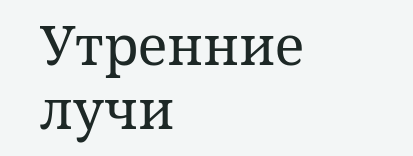Утренние лучи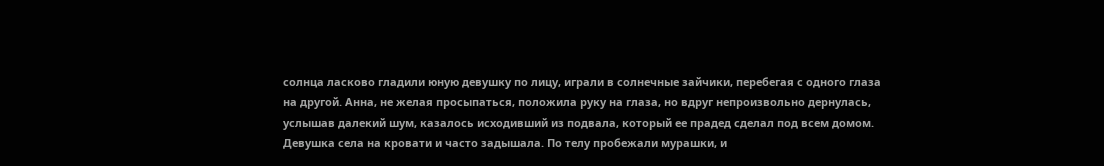солнца ласково гладили юную девушку по лицу, играли в солнечные зайчики, перебегая с одного глаза на другой. Анна, не желая просыпаться, положила руку на глаза, но вдруг непроизвольно дернулась, услышав далекий шум, казалось исходивший из подвала, который ее прадед сделал под всем домом. Девушка села на кровати и часто задышала. По телу пробежали мурашки, и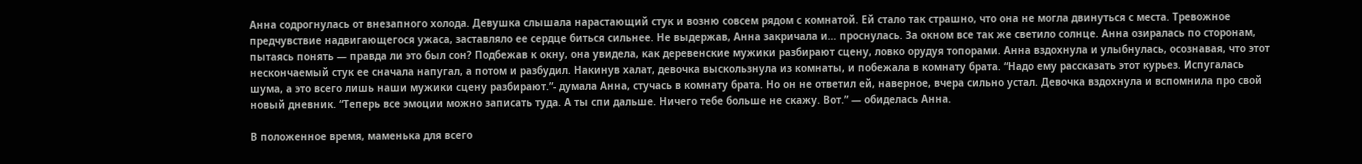Анна содрогнулась от внезапного холода. Девушка слышала нарастающий стук и возню совсем рядом с комнатой. Ей стало так страшно, что она не могла двинуться с места. Тревожное предчувствие надвигающегося ужаса, заставляло ее сердце биться сильнее. Не выдержав, Анна закричала и… проснулась. За окном все так же светило солнце. Анна озиралась по сторонам, пытаясь понять — правда ли это был сон? Подбежав к окну, она увидела, как деревенские мужики разбирают сцену, ловко орудуя топорами. Анна вздохнула и улыбнулась, осознавая, что этот нескончаемый стук ее сначала напугал, а потом и разбудил. Накинув халат, девочка выскользнула из комнаты, и побежала в комнату брата. “Надо ему рассказать этот курьез. Испугалась шума, а это всего лишь наши мужики сцену разбирают.”- думала Анна, стучась в комнату брата. Но он не ответил ей, наверное, вчера сильно устал. Девочка вздохнула и вспомнила про свой новый дневник. “Теперь все эмоции можно записать туда. А ты спи дальше. Ничего тебе больше не скажу. Вот.” — обиделась Анна.

В положенное время, маменька для всего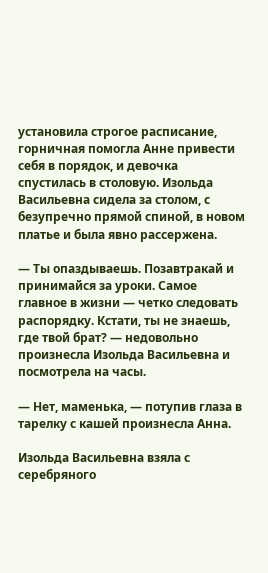установила строгое расписание, горничная помогла Анне привести себя в порядок, и девочка спустилась в столовую. Изольда Васильевна сидела за столом, с безупречно прямой спиной, в новом платье и была явно рассержена.

— Ты опаздываешь. Позавтракай и принимайся за уроки. Самое главное в жизни — четко следовать распорядку. Кстати, ты не знаешь, где твой брат? — недовольно произнесла Изольда Васильевна и посмотрела на часы.

— Нет, маменька, — потупив глаза в тарелку с кашей произнесла Анна.

Изольда Васильевна взяла с серебряного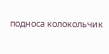подноса колокольчик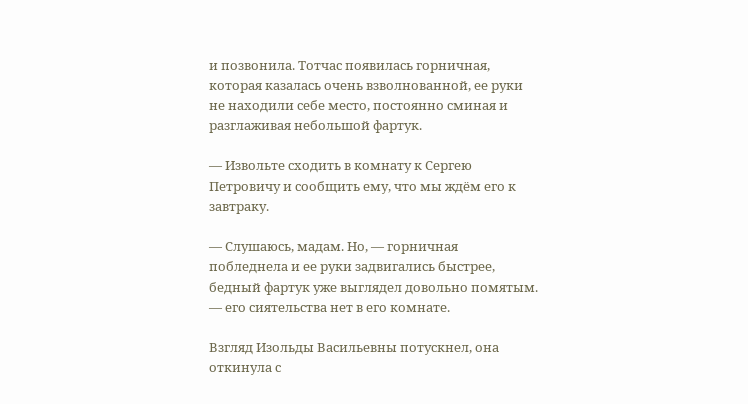и позвонила. Тотчас появилась горничная, которая казалась очень взволнованной, ее руки не находили себе место, постоянно сминая и разглаживая небольшой фартук.

— Извольте сходить в комнату к Сергею Петровичу и сообщить ему, что мы ждём его к завтраку.

— Слушаюсь, мадам. Но, — горничная побледнела и ее руки задвигались быстрее, бедный фартук уже выглядел довольно помятым. — его сиятельства нет в его комнате.

Взгляд Изольды Васильевны потускнел, она откинула с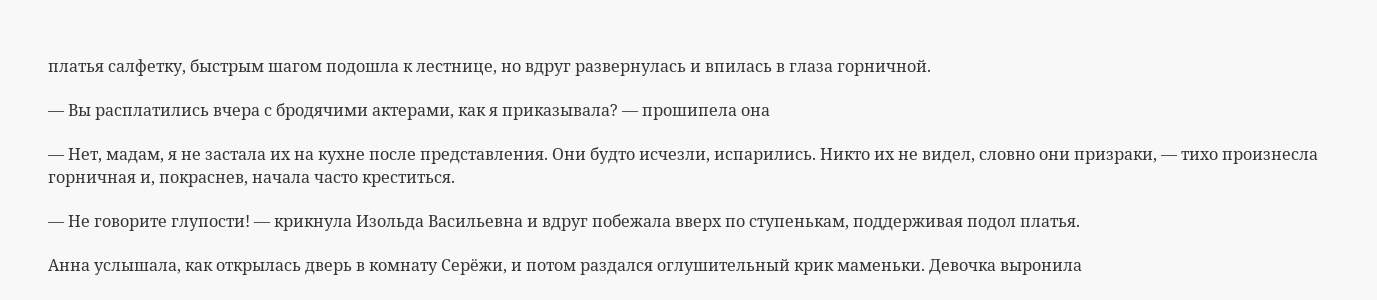платья салфетку, быстрым шагом подошла к лестнице, но вдруг развернулась и впилась в глаза горничной.

— Вы расплатились вчера с бродячими актерами, как я приказывала? — прошипела она

— Нет, мадам, я не застала их на кухне после представления. Они будто исчезли, испарились. Никто их не видел, словно они призраки, — тихо произнесла горничная и, покраснев, начала часто креститься.

— Не говорите глупости! — крикнула Изольда Васильевна и вдруг побежала вверх по ступенькам, поддерживая подол платья.

Анна услышала, как открылась дверь в комнату Серёжи, и потом раздался оглушительный крик маменьки. Девочка выронила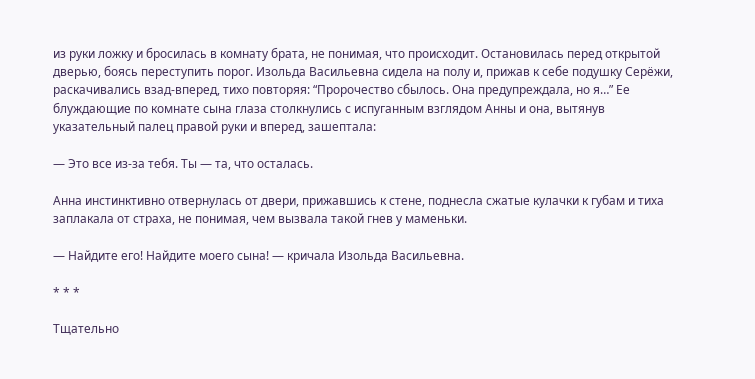из руки ложку и бросилась в комнату брата, не понимая, что происходит. Остановилась перед открытой дверью, боясь переступить порог. Изольда Васильевна сидела на полу и, прижав к себе подушку Серёжи, раскачивались взад-вперед, тихо повторяя: “Пророчество сбылось. Она предупреждала, но я…” Ее блуждающие по комнате сына глаза столкнулись с испуганным взглядом Анны и она, вытянув указательный палец правой руки и вперед, зашептала:

— Это все из-за тебя. Ты — та, что осталась.

Анна инстинктивно отвернулась от двери, прижавшись к стене, поднесла сжатые кулачки к губам и тиха заплакала от страха, не понимая, чем вызвала такой гнев у маменьки.

— Найдите его! Найдите моего сына! — кричала Изольда Васильевна.

* * *

Тщательно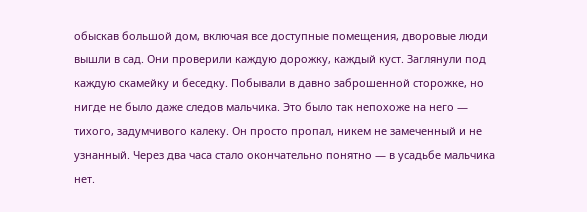обыскав большой дом, включая все доступные помещения, дворовые люди вышли в сад. Они проверили каждую дорожку, каждый куст. Заглянули под каждую скамейку и беседку. Побывали в давно заброшенной сторожке, но нигде не было даже следов мальчика. Это было так непохоже на него — тихого, задумчивого калеку. Он просто пропал, никем не замеченный и не узнанный. Через два часа стало окончательно понятно — в усадьбе мальчика нет.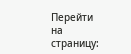Перейти на страницу: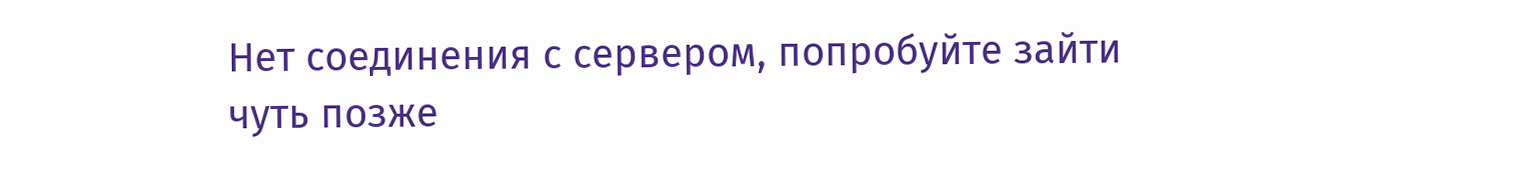Нет соединения с сервером, попробуйте зайти чуть позже